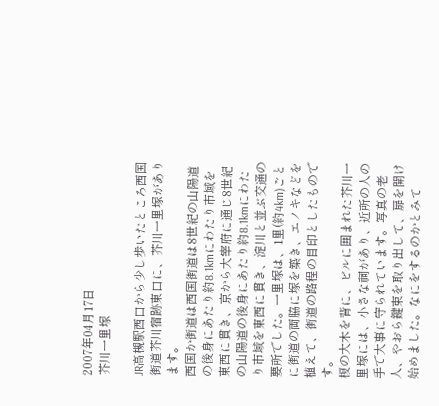2007年04月17日
芥川一里塚

JR高槻駅西口から少し歩いたところ西国街道芥川宿跡東口に、芥川一里塚があります。
西国か街道は西国街道は8世紀の山陽道の後身にあたり約8.1kmにわたり市域を東西に貫き、京から大宰府に通じ8世紀の山陽道の後身にあたり約8.1kmにわたり市域を東西に貫き、淀川と並ぶ交通の要所でした。一里塚は、1里(約4km)ごとに街道の両脇に塚を築き、エノキなどを植えて、街道の路程の目印としたものです。
榎の大木を背に、ビルに囲まれた芥川一里塚には、小さな祠があり、近所の人の手で大事に守られています。写真の老人、やおら鍵束を取り出して、扉を開け始めました。なにをするのかとみて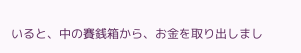いると、中の賽銭箱から、お金を取り出しまし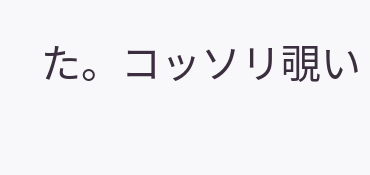た。コッソリ覗い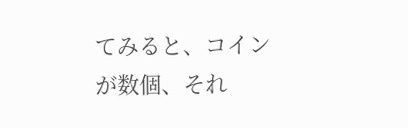てみると、コインが数個、それ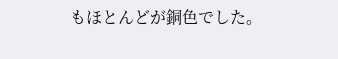もほとんどが銅色でした。